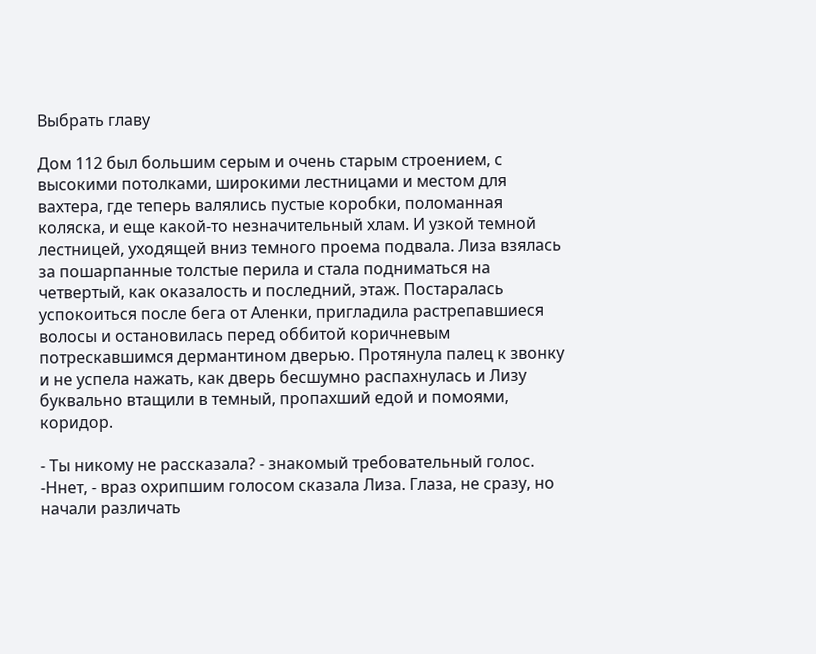Выбрать главу

Дом 112 был большим серым и очень старым строением, с высокими потолками, широкими лестницами и местом для вахтера, где теперь валялись пустые коробки, поломанная коляска, и еще какой-то незначительный хлам. И узкой темной лестницей, уходящей вниз темного проема подвала. Лиза взялась за пошарпанные толстые перила и стала подниматься на четвертый, как оказалость и последний, этаж. Постаралась успокоиться после бега от Аленки, пригладила растрепавшиеся волосы и остановилась перед оббитой коричневым потрескавшимся дермантином дверью. Протянула палец к звонку и не успела нажать, как дверь бесшумно распахнулась и Лизу буквально втащили в темный, пропахший едой и помоями, коридор.

- Ты никому не рассказала? - знакомый требовательный голос. -Ннет, - враз охрипшим голосом сказала Лиза. Глаза, не сразу, но начали различать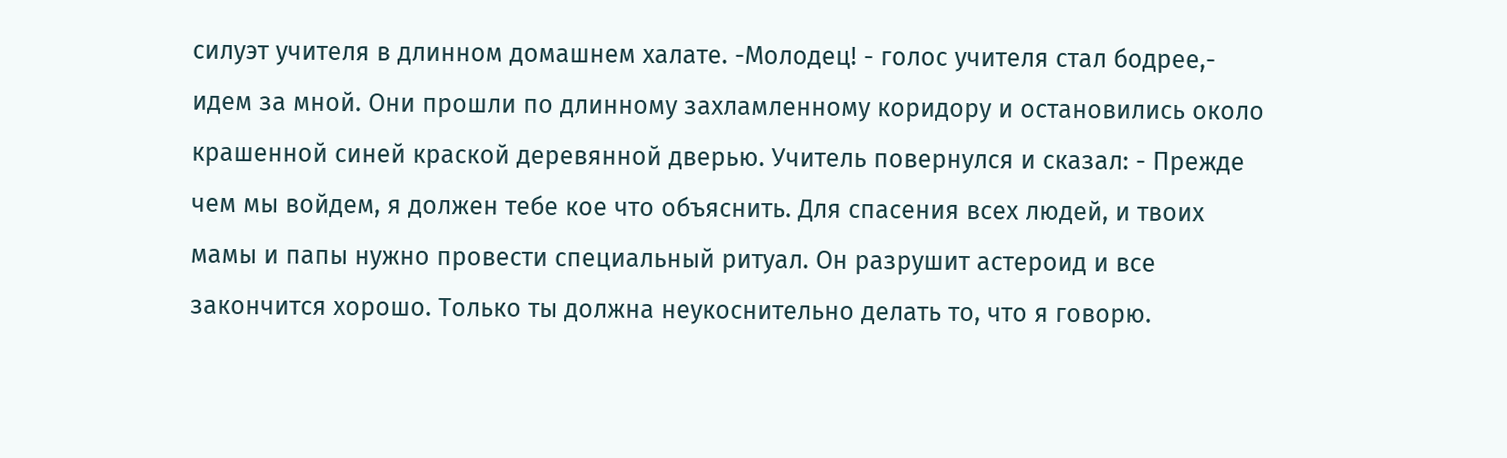силуэт учителя в длинном домашнем халате. -Молодец! - голос учителя стал бодрее,- идем за мной. Они прошли по длинному захламленному коридору и остановились около крашенной синей краской деревянной дверью. Учитель повернулся и сказал: - Прежде чем мы войдем, я должен тебе кое что объяснить. Для спасения всех людей, и твоих мамы и папы нужно провести специальный ритуал. Он разрушит астероид и все закончится хорошо. Только ты должна неукоснительно делать то, что я говорю.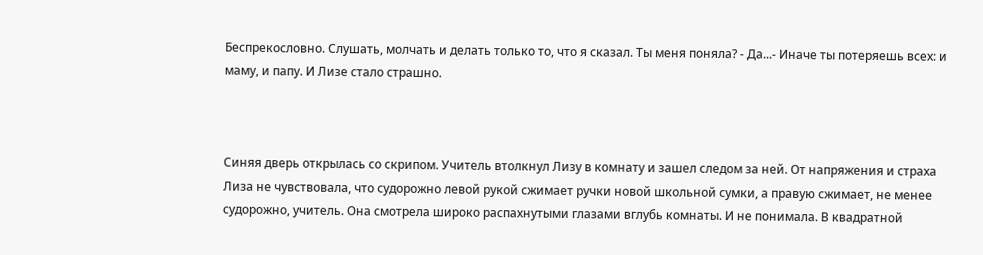Беспрекословно. Слушать, молчать и делать только то, что я сказал. Ты меня поняла? - Да...- Иначе ты потеряешь всех: и маму, и папу. И Лизе стало страшно.



Синяя дверь открылась со скрипом. Учитель втолкнул Лизу в комнату и зашел следом за ней. От напряжения и страха Лиза не чувствовала, что судорожно левой рукой сжимает ручки новой школьной сумки, а правую сжимает, не менее судорожно, учитель. Она смотрела широко распахнутыми глазами вглубь комнаты. И не понимала. В квадратной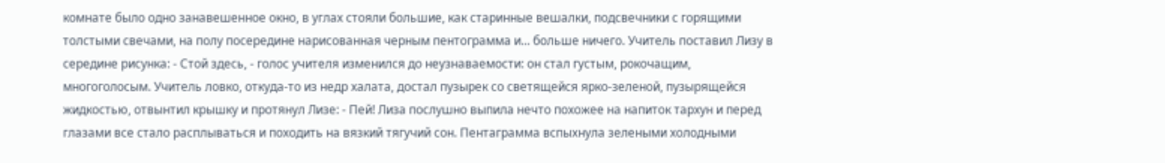комнате было одно занавешенное окно, в углах стояли большие, как старинные вешалки, подсвечники с горящими толстыми свечами, на полу посередине нарисованная черным пентограмма и... больше ничего. Учитель поставил Лизу в середине рисунка: - Стой здесь, - голос учителя изменился до неузнаваемости: он стал густым, рокочащим, многоголосым. Учитель ловко, откуда-то из недр халата, достал пузырек со светящейся ярко-зеленой, пузырящейся жидкостью, отвынтил крышку и протянул Лизе: - Пей! Лиза послушно выпила нечто похожее на напиток тархун и перед глазами все стало расплываться и походить на вязкий тягучий сон. Пентаграмма вспыхнула зелеными холодными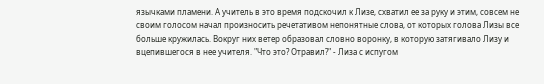язычками пламени. А учитель в это время подскочил к Лизе, схватил ее за руку и этим, совсем не своим голосом начал произносить речетативом непонятные слова, от которых голова Лизы все больше кружилась. Вокруг них ветер образовал словно воронку, в которую затягивало Лизу и вцепившегося в нее учителя. "Что это? Отравил?" - Лиза с испугом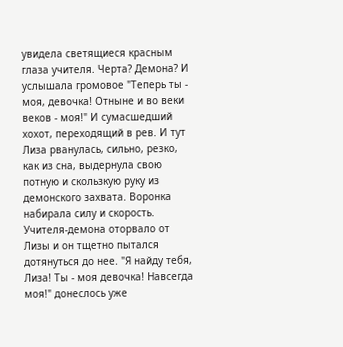увидела светящиеся красным глаза учителя. Черта? Демона? И услышала громовое "Теперь ты - моя, девочка! Отныне и во веки веков - моя!" И сумасшедший хохот, переходящий в рев. И тут Лиза рванулась, сильно, резко, как из сна, выдернула свою потную и скользкую руку из демонского захвата. Воронка набирала силу и скорость. Учителя-демона оторвало от Лизы и он тщетно пытался дотянуться до нее. "Я найду тебя, Лиза! Ты - моя девочка! Навсегда моя!" донеслось уже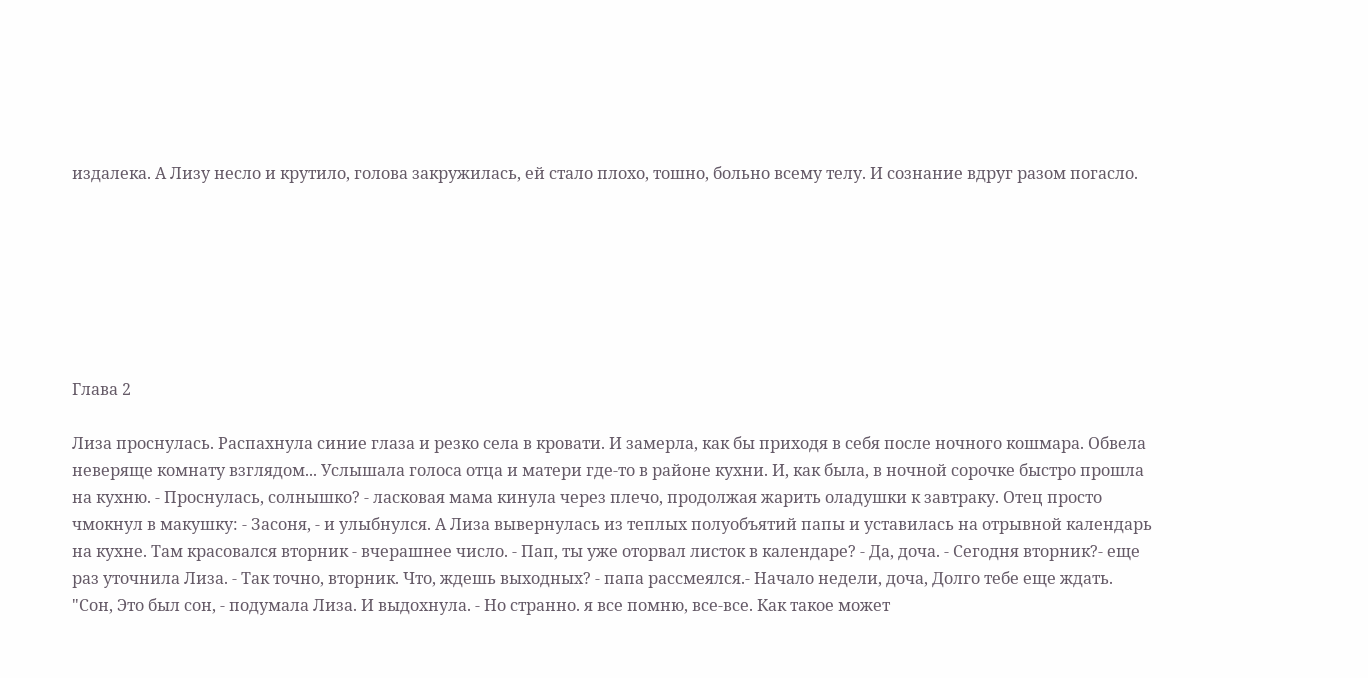издалека. А Лизу несло и крутило, голова закружилась, ей стало плохо, тошно, больно всему телу. И сознание вдруг разом погасло.







Глава 2

Лиза проснулась. Распахнула синие глаза и резко села в кровати. И замерла, как бы приходя в себя после ночного кошмара. Обвела неверяще комнату взглядом... Услышала голоса отца и матери где-то в районе кухни. И, как была, в ночной сорочке быстро прошла на кухню. - Проснулась, солнышко? - ласковая мама кинула через плечо, продолжая жарить оладушки к завтраку. Отец просто чмокнул в макушку: - Засоня, - и улыбнулся. А Лиза вывернулась из теплых полуобъятий папы и уставилась на отрывной календарь на кухне. Там красовался вторник - вчерашнее число. - Пап, ты уже оторвал листок в календаре? - Да, доча. - Сегодня вторник?- еще раз уточнила Лиза. - Так точно, вторник. Что, ждешь выходных? - папа рассмеялся.- Начало недели, доча, Долго тебе еще ждать. "Сон, Это был сон, - подумала Лиза. И выдохнула. - Но странно. я все помню, все-все. Как такое может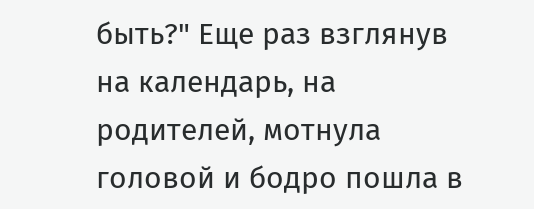быть?" Еще раз взглянув на календарь, на родителей, мотнула головой и бодро пошла в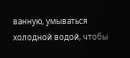ванную, умываться холодной водой, чтобы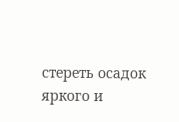стереть осадок яркого и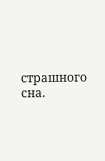страшного сна.